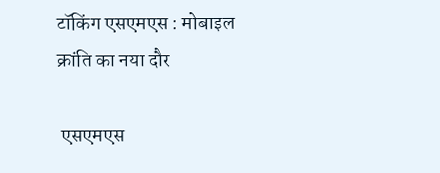टॉकिंग एसएमएस : मोबाइल क्रांति का नया दौर

 एसएमएस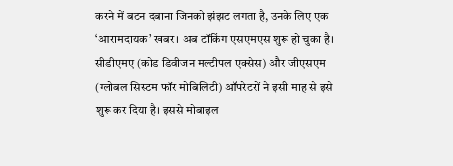करने में बटन दबाना जिनको झंझट लगता है, उनके लिए एक ‘आरामदायक’ खबर। अब टॉकिंग एसएमएस शुरू हो चुका है। सीडीएमए (कोड डिवीजन मल्टीपल एक्सेस) और जीएसएम (ग्लोबल सिस्टम फॉर मोबिलिटी) ऑपरेटरों ने इसी माह से इसे शुरू कर दिया है। इससे मोबाइल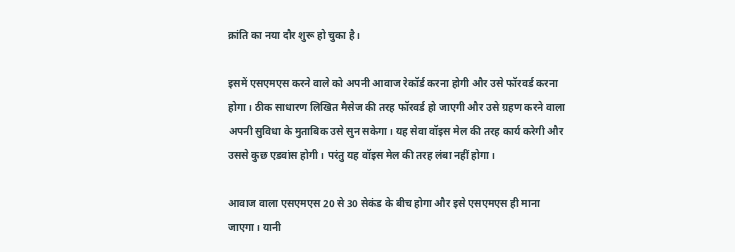क्रांति का नया दौर शुरू हो चुका है।

इसमें एसएमएस करने वाले को अपनी आवाज रेकॉर्ड करना होगी और उसे फॉरवर्ड करना होगा। ठीक साधारण लिखित मैसेज की तरह फॉरवर्ड हो जाएगी और उसे ग्रहण करने वाला अपनी सुविधा के मुताबिक उसे सुन सकेगा। यह सेवा वॉइस मेल की तरह कार्य करेगी और उससे कुछ एडवांस होगी। परंतु यह वॉइस मेल की तरह लंबा नहीं होगा।

आवाज वाला एसएमएस 20 से 30 सेकंड के बीच होगा और इसे एसएमएस ही माना जाएगा। यानी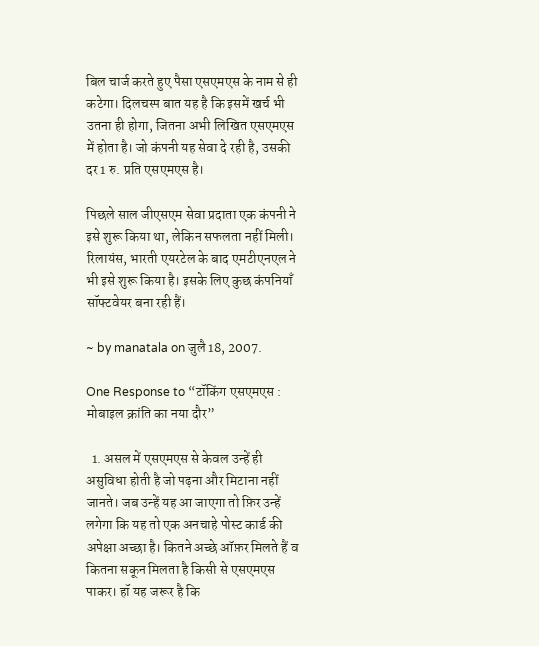बिल चार्ज करते हुए पैसा एसएमएस के नाम से ही कटेगा। दिलचस्प बात यह है कि इसमें खर्च भी उतना ही होगा, जितना अभी लिखित एसएमएस में होता है। जो कंपनी यह सेवा दे रही है, उसकी दर 1 रु. प्रति एसएमएस है।

पिछले साल जीएसएम सेवा प्रदाता एक कंपनी ने इसे शुरू किया था, लेकिन सफलता नहीं मिली। रिलायंस, भारती एयरटेल के बाद एमटीएनएल ने भी इसे शुरू किया है। इसके लिए कुछ कंपनियाँ सॉफ्टवेयर बना रही हैं।

~ by manatala on जुलै 18, 2007.

One Response to “टॉकिंग एसएमएस : मोबाइल क्रांति का नया दौर”

  1. असल में एसएमएस से केवल उन्हें ही असुविधा होती है जो पढ़ना और मिटाना नहीं जानते। जब उन्हें यह आ जाएगा तो फ़िर उन्हें लगेगा कि यह तो एक अनचाहे पोस्ट कार्ड की अपेक्षा अच्छा है। कितने अच्छे ऑफ़र मिलते हैं व कितना सकून मिलता है किसी से एसएमएस पाकर। हॉ यह जरूर है कि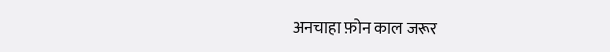अनचाहा फ़ोन काल जरूर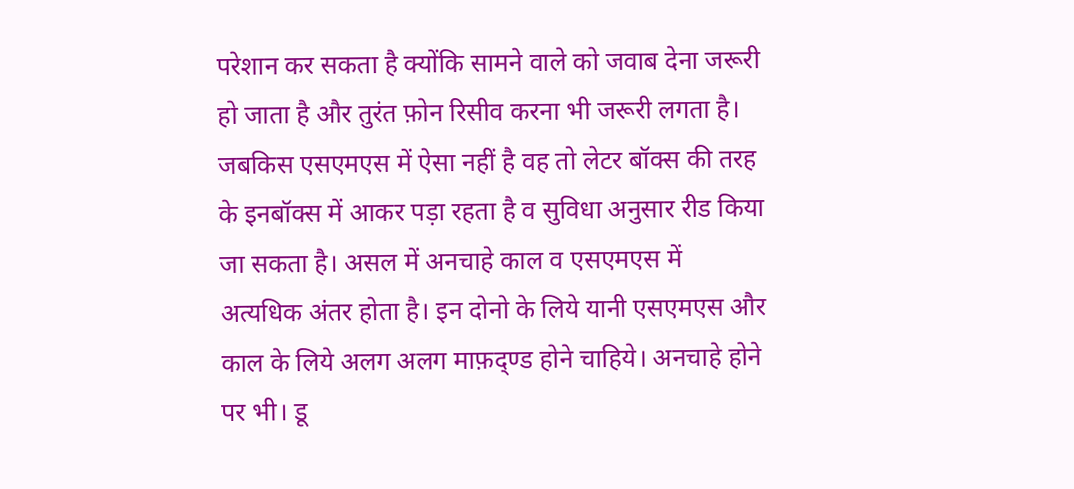परेशान कर सकता है क्योंकि सामने वाले को जवाब देना जरूरी हो जाता है और तुरंत फ़ोन रिसीव करना भी जरूरी लगता है। जबकिस एसएमएस में ऐसा नहीं है वह तो लेटर बॉक्स की तरह के इनबॉक्स में आकर पड़ा रहता है व सुविधा अनुसार रीड किया जा सकता है। असल में अनचाहे काल व एसएमएस में अत्यधिक अंतर होता है। इन दोनो के लिये यानी एसएमएस और काल के लिये अलग अलग माफ़द्ण्ड होने चाहिये। अनचाहे होने पर भी। डू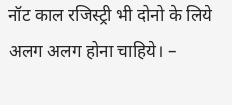नॉट काल रजिस्ट्री भी दोनो के लिये अलग अलग होना चाहिये। –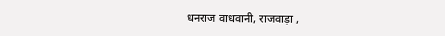धनराज वाधवानी, राजवाड़ा ,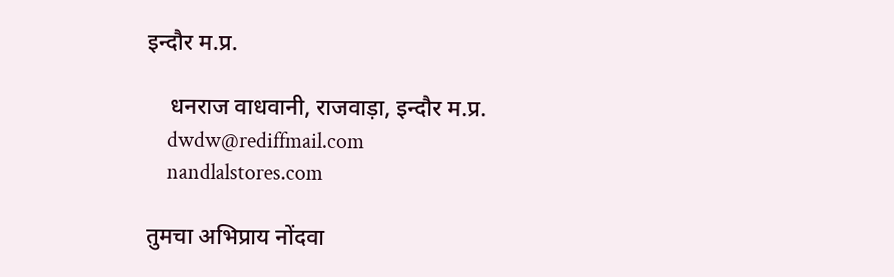इन्दौर म.प्र.

    धनराज वाधवानी, राजवाड़ा, इन्दौर म.प्र.
    dwdw@rediffmail.com
    nandlalstores.com

तुमचा अभिप्राय नोंदवा